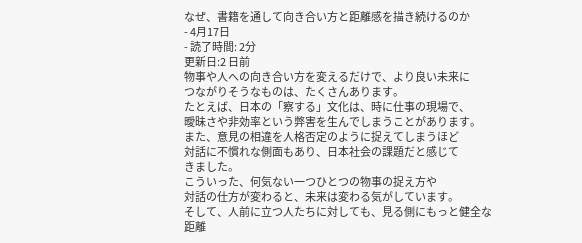なぜ、書籍を通して向き合い方と距離感を描き続けるのか
- 4月17日
- 読了時間: 2分
更新日:2 日前
物事や人への向き合い方を変えるだけで、より良い未来に
つながりそうなものは、たくさんあります。
たとえば、日本の「察する」文化は、時に仕事の現場で、
曖昧さや非効率という弊害を生んでしまうことがあります。
また、意見の相違を人格否定のように捉えてしまうほど
対話に不慣れな側面もあり、日本社会の課題だと感じて
きました。
こういった、何気ない一つひとつの物事の捉え方や
対話の仕方が変わると、未来は変わる気がしています。
そして、人前に立つ人たちに対しても、見る側にもっと健全な
距離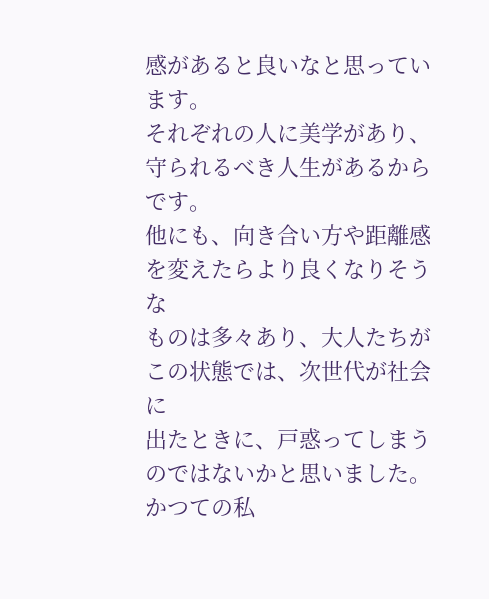感があると良いなと思っています。
それぞれの人に美学があり、守られるべき人生があるからです。
他にも、向き合い方や距離感を変えたらより良くなりそうな
ものは多々あり、大人たちがこの状態では、次世代が社会に
出たときに、戸惑ってしまうのではないかと思いました。
かつての私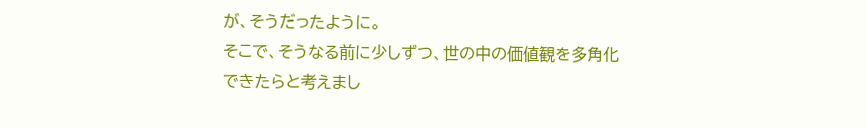が、そうだったように。
そこで、そうなる前に少しずつ、世の中の価値観を多角化
できたらと考えまし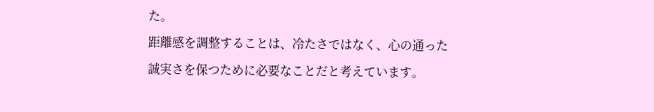た。
距離感を調整することは、冷たさではなく、心の通った
誠実さを保つために必要なことだと考えています。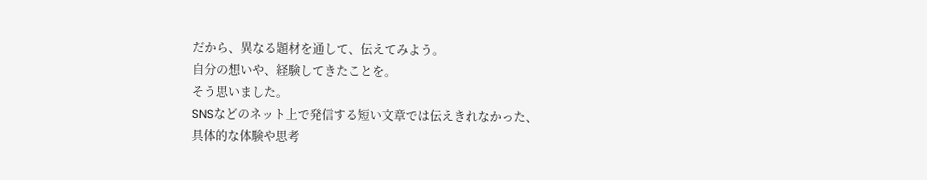だから、異なる題材を通して、伝えてみよう。
自分の想いや、経験してきたことを。
そう思いました。
SNSなどのネット上で発信する短い文章では伝えきれなかった、
具体的な体験や思考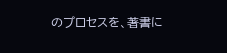のプロセスを、著書に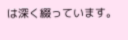は深く綴っています。